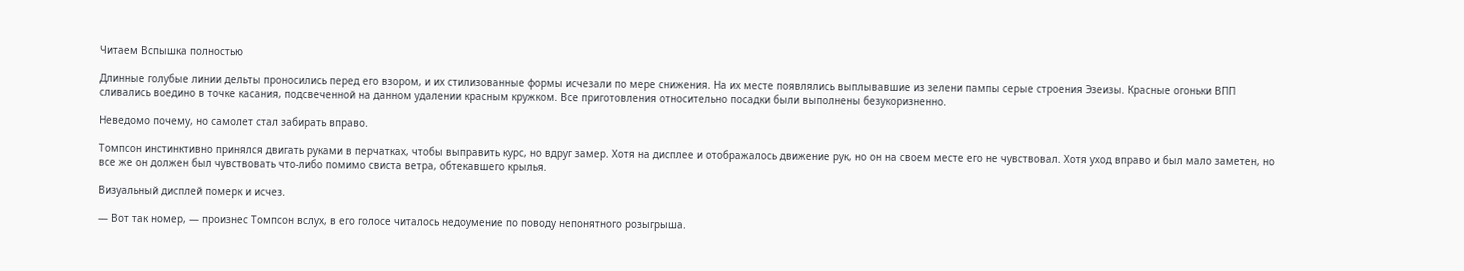Читаем Вспышка полностью

Длинные голубые линии дельты проносились перед его взором, и их стилизованные формы исчезали по мере снижения. На их месте появлялись выплывавшие из зелени пампы серые строения Эзеизы. Красные огоньки ВПП сливались воедино в точке касания, подсвеченной на данном удалении красным кружком. Все приготовления относительно посадки были выполнены безукоризненно.

Неведомо почему, но самолет стал забирать вправо.

Томпсон инстинктивно принялся двигать руками в перчатках, чтобы выправить курс, но вдруг замер. Хотя на дисплее и отображалось движение рук, но он на своем месте его не чувствовал. Хотя уход вправо и был мало заметен, но все же он должен был чувствовать что-либо помимо свиста ветра, обтекавшего крылья.

Визуальный дисплей померк и исчез.

— Вот так номер, — произнес Томпсон вслух, в его голосе читалось недоумение по поводу непонятного розыгрыша.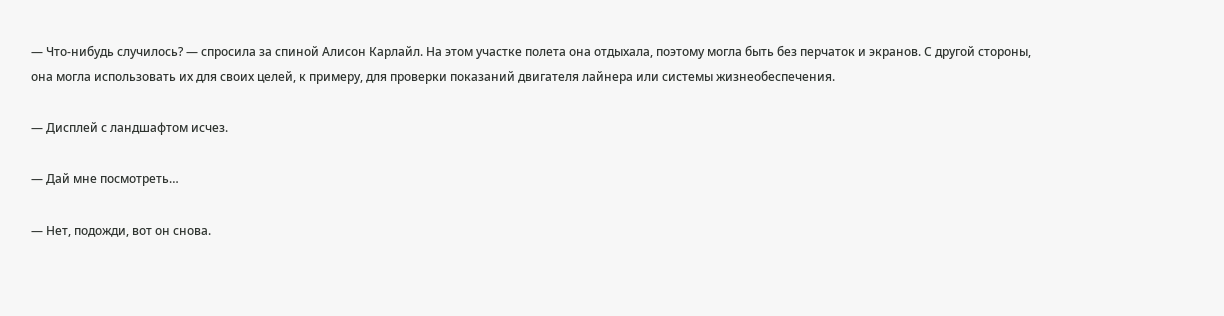— Что-нибудь случилось? — спросила за спиной Алисон Карлайл. На этом участке полета она отдыхала, поэтому могла быть без перчаток и экранов. С другой стороны, она могла использовать их для своих целей, к примеру, для проверки показаний двигателя лайнера или системы жизнеобеспечения.

— Дисплей с ландшафтом исчез.

— Дай мне посмотреть…

— Нет, подожди, вот он снова.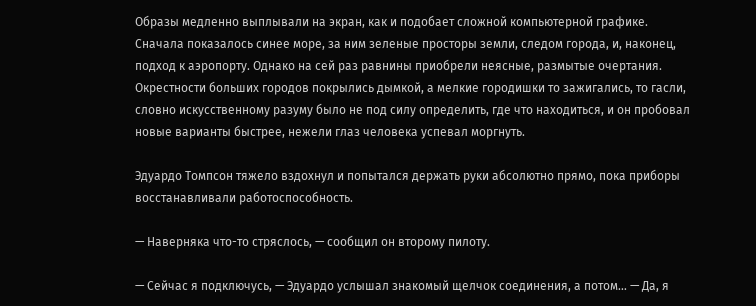Образы медленно выплывали на экран, как и подобает сложной компьютерной графике. Сначала показалось синее море, за ним зеленые просторы земли, следом города, и, наконец, подход к аэропорту. Однако на сей раз равнины приобрели неясные, размытые очертания. Окрестности больших городов покрылись дымкой, а мелкие городишки то зажигались, то гасли, словно искусственному разуму было не под силу определить, где что находиться, и он пробовал новые варианты быстрее, нежели глаз человека успевал моргнуть.

Эдуардо Томпсон тяжело вздохнул и попытался держать руки абсолютно прямо, пока приборы восстанавливали работоспособность.

— Наверняка что-то стряслось, — сообщил он второму пилоту.

— Сейчас я подключусь, — Эдуардо услышал знакомый щелчок соединения, а потом… — Да, я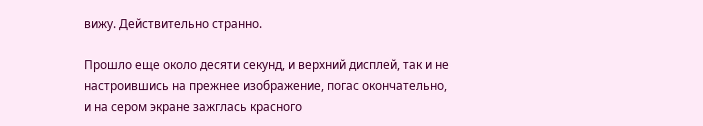вижу. Действительно странно.

Прошло еще около десяти секунд, и верхний дисплей, так и не настроившись на прежнее изображение, погас окончательно, и на сером экране зажглась красного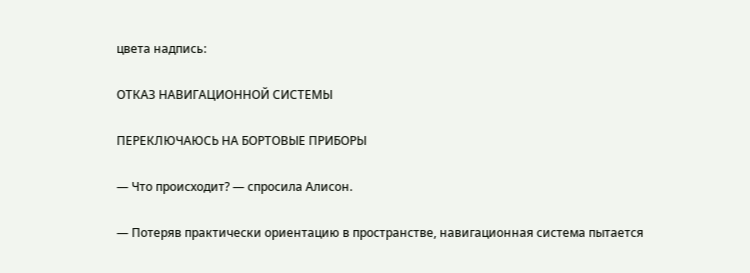цвета надпись:

ОТКАЗ НАВИГАЦИОННОЙ СИСТЕМЫ

ПЕРЕКЛЮЧАЮСЬ НА БОРТОВЫЕ ПРИБОРЫ

— Что происходит? — спросила Алисон.

— Потеряв практически ориентацию в пространстве, навигационная система пытается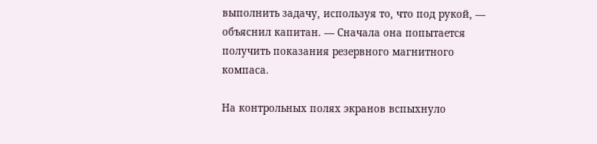выполнить задачу, используя то, что под рукой, — объяснил капитан. — Сначала она попытается получить показания резервного магнитного компаса.

На контрольных полях экранов вспыхнуло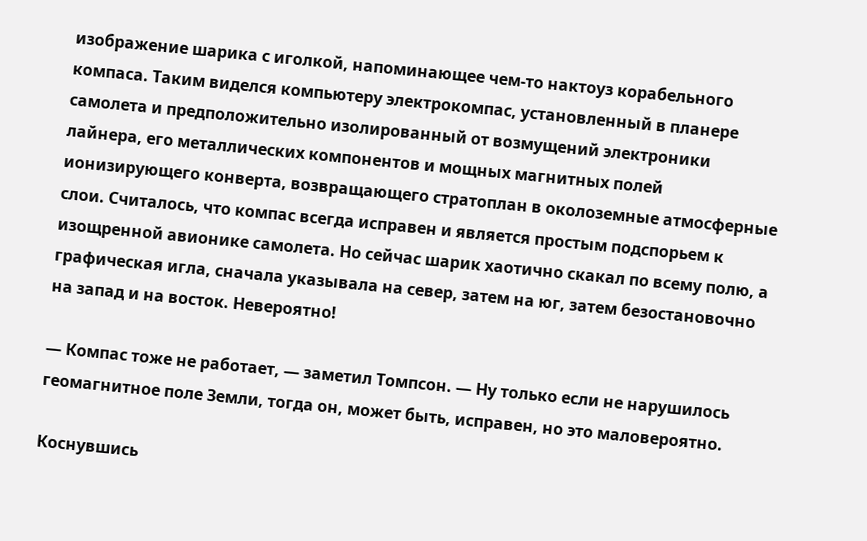изображение шарика с иголкой, напоминающее чем-то нактоуз корабельного компаса. Таким виделся компьютеру электрокомпас, установленный в планере самолета и предположительно изолированный от возмущений электроники лайнера, его металлических компонентов и мощных магнитных полей ионизирующего конверта, возвращающего стратоплан в околоземные атмосферные слои. Считалось, что компас всегда исправен и является простым подспорьем к изощренной авионике самолета. Но сейчас шарик хаотично скакал по всему полю, а графическая игла, сначала указывала на север, затем на юг, затем безостановочно на запад и на восток. Невероятно!

— Компас тоже не работает, — заметил Томпсон. — Ну только если не нарушилось геомагнитное поле Земли, тогда он, может быть, исправен, но это маловероятно.

Коснувшись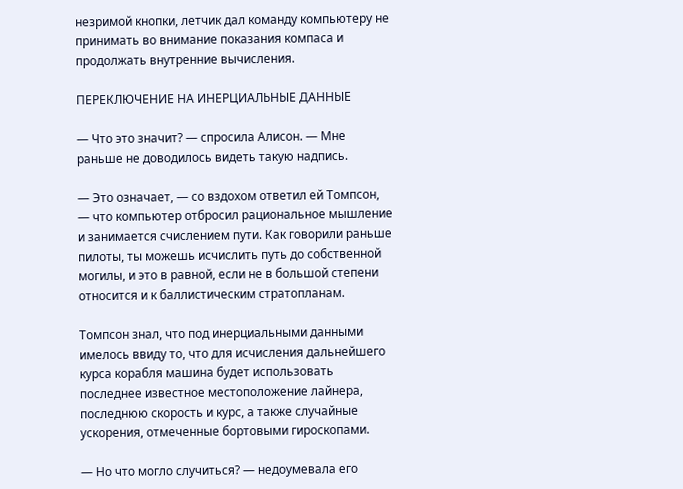незримой кнопки, летчик дал команду компьютеру не принимать во внимание показания компаса и продолжать внутренние вычисления.

ПЕРЕКЛЮЧЕНИЕ НА ИНЕРЦИАЛЬНЫЕ ДАННЫЕ

— Что это значит? — спросила Алисон. — Мне раньше не доводилось видеть такую надпись.

— Это означает, — со вздохом ответил ей Томпсон, — что компьютер отбросил рациональное мышление и занимается счислением пути. Как говорили раньше пилоты, ты можешь исчислить путь до собственной могилы, и это в равной, если не в большой степени относится и к баллистическим стратопланам.

Томпсон знал, что под инерциальными данными имелось ввиду то, что для исчисления дальнейшего курса корабля машина будет использовать последнее известное местоположение лайнера, последнюю скорость и курс, а также случайные ускорения, отмеченные бортовыми гироскопами.

— Но что могло случиться? — недоумевала его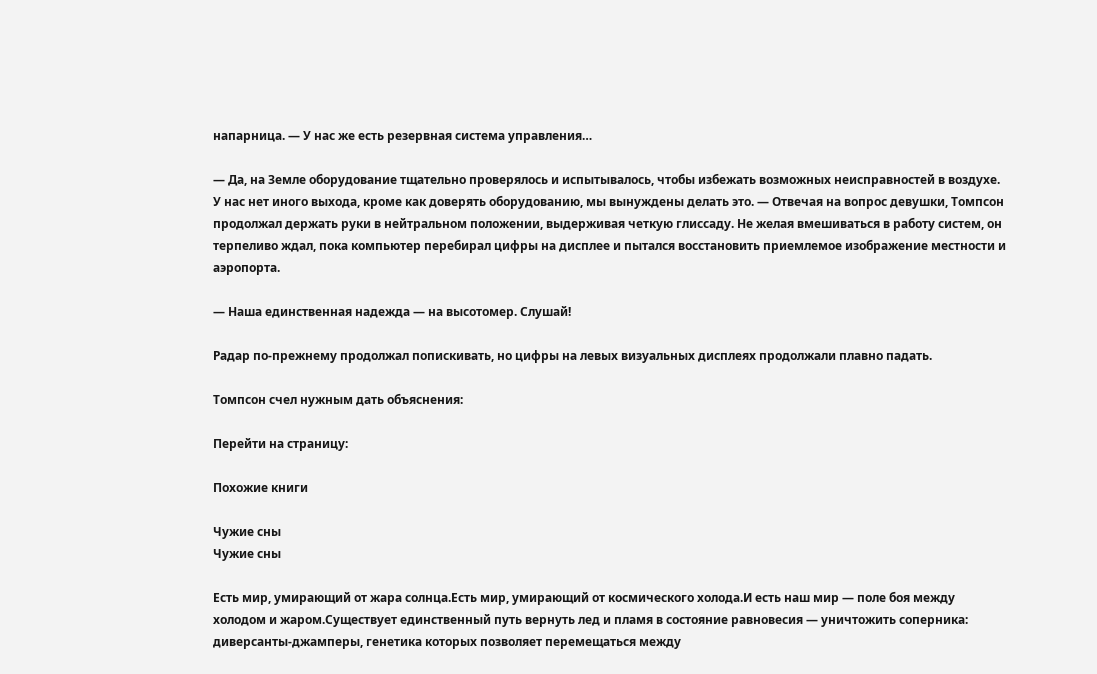напарница. — У нас же есть резервная система управления…

— Да, на Земле оборудование тщательно проверялось и испытывалось, чтобы избежать возможных неисправностей в воздухе. У нас нет иного выхода, кроме как доверять оборудованию, мы вынуждены делать это. — Отвечая на вопрос девушки, Томпсон продолжал держать руки в нейтральном положении, выдерживая четкую глиссаду. Не желая вмешиваться в работу систем, он терпеливо ждал, пока компьютер перебирал цифры на дисплее и пытался восстановить приемлемое изображение местности и аэропорта.

— Наша единственная надежда — на высотомер. Слушай!

Радар по-прежнему продолжал попискивать, но цифры на левых визуальных дисплеях продолжали плавно падать.

Томпсон счел нужным дать объяснения:

Перейти на страницу:

Похожие книги

Чужие сны
Чужие сны

Есть мир, умирающий от жара солнца.Есть мир, умирающий от космического холода.И есть наш мир — поле боя между холодом и жаром.Существует единственный путь вернуть лед и пламя в состояние равновесия — уничтожить соперника: диверсанты-джамперы, генетика которых позволяет перемещаться между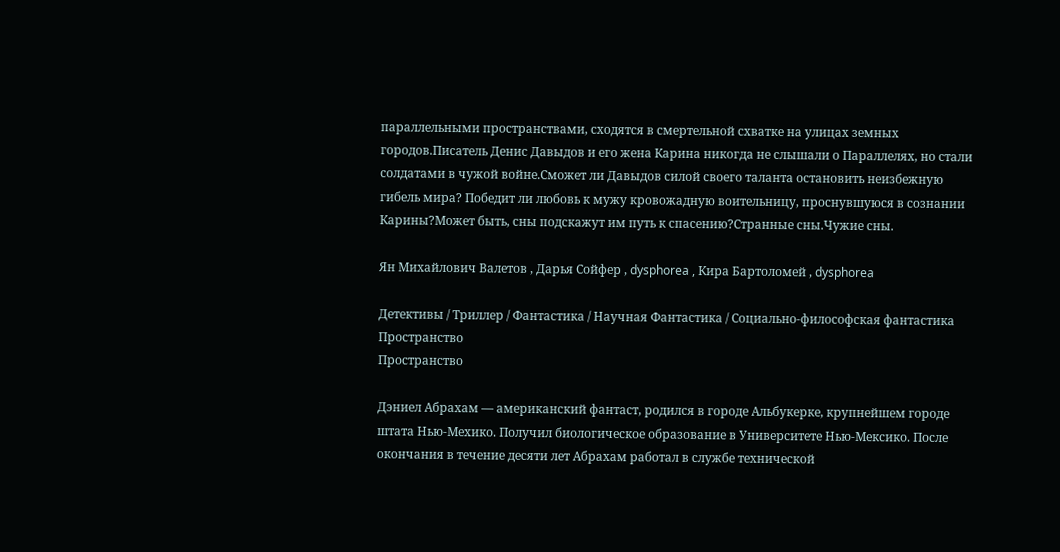параллельными пространствами, сходятся в смертельной схватке на улицах земных городов.Писатель Денис Давыдов и его жена Карина никогда не слышали о Параллелях, но стали солдатами в чужой войне.Сможет ли Давыдов силой своего таланта остановить неизбежную гибель мира? Победит ли любовь к мужу кровожадную воительницу, проснувшуюся в сознании Карины?Может быть, сны подскажут им путь к спасению?Странные сны.Чужие сны.

Ян Михайлович Валетов , Дарья Сойфер , dysphorea , Кира Бартоломей , dysphorea

Детективы / Триллер / Фантастика / Научная Фантастика / Социально-философская фантастика
Пространство
Пространство

Дэниел Абрахам — американский фантаст, родился в городе Альбукерке, крупнейшем городе штата Нью-Мехико. Получил биологическое образование в Университете Нью-Мексико. После окончания в течение десяти лет Абрахам работал в службе технической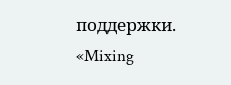поддержки. «Mixing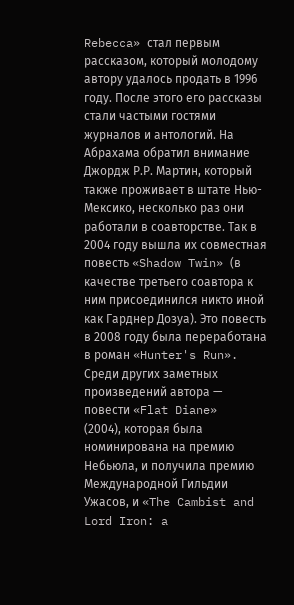Rebecca» стал первым рассказом, который молодому автору удалось продать в 1996 году. После этого его рассказы стали частыми гостями журналов и антологий. На Абрахама обратил внимание Джордж Р.Р. Мартин, который также проживает в штате Нью-Мексико, несколько раз они работали в соавторстве. Так в 2004 году вышла их совместная повесть «Shadow Twin» (в качестве третьего соавтора к ним присоединился никто иной как Гарднер Дозуа). Это повесть в 2008 году была переработана в роман «Hunter's Run». Среди других заметных произведений автора — повести «Flat Diane» (2004), которая была номинирована на премию Небьюла, и получила премию Международной Гильдии Ужасов, и «The Cambist and Lord Iron: a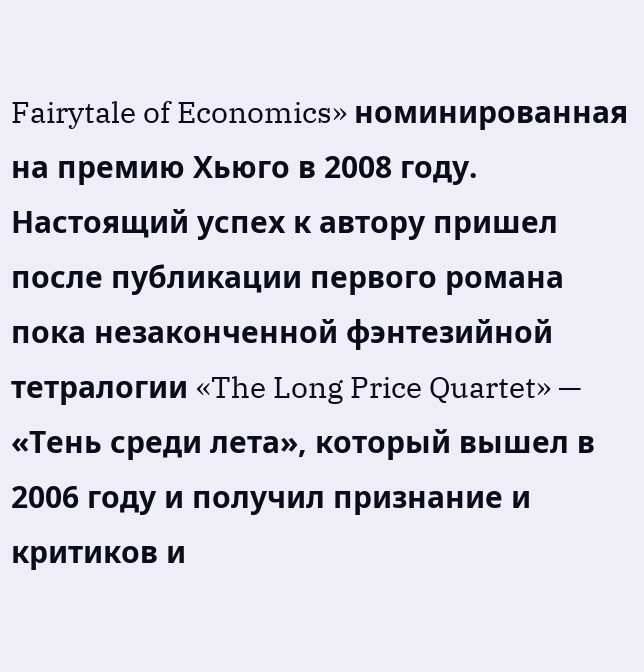Fairytale of Economics» номинированная на премию Хьюго в 2008 году. Настоящий успех к автору пришел после публикации первого романа пока незаконченной фэнтезийной тетралогии «The Long Price Quartet» — «Тень среди лета», который вышел в 2006 году и получил признание и критиков и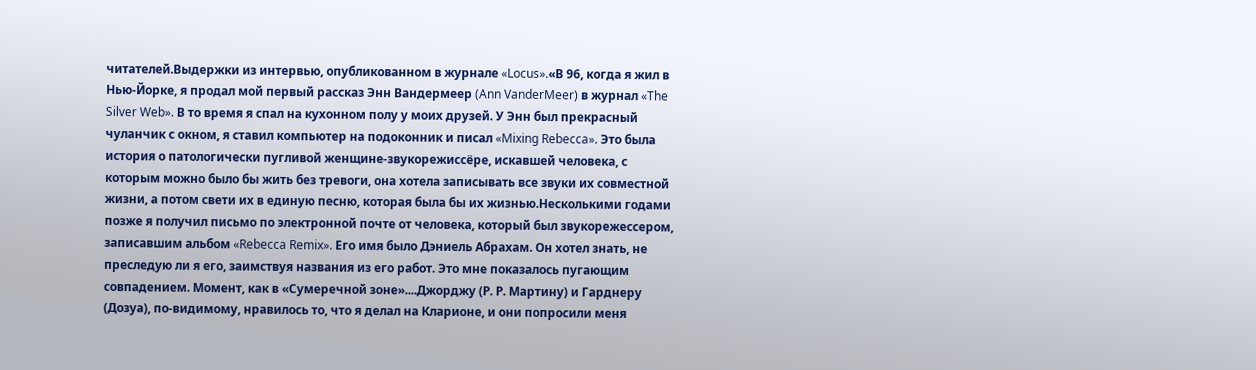читателей.Выдержки из интервью, опубликованном в журнале «Locus».«В 96, когда я жил в Нью-Йорке, я продал мой первый рассказ Энн Вандермеер (Ann VanderMeer) в журнал «The Silver Web». В то время я спал на кухонном полу у моих друзей. У Энн был прекрасный чуланчик с окном, я ставил компьютер на подоконник и писал «Mixing Rebecca». Это была история о патологически пугливой женщине-звукорежиссёре, искавшей человека, с которым можно было бы жить без тревоги, она хотела записывать все звуки их совместной жизни, а потом свети их в единую песню, которая была бы их жизнью.Несколькими годами позже я получил письмо по электронной почте от человека, который был звукорежессером, записавшим альбом «Rebecca Remix». Его имя было Дэниель Абрахам. Он хотел знать, не преследую ли я его, заимствуя названия из его работ. Это мне показалось пугающим совпадением. Момент, как в «Сумеречной зоне»....Джорджу (Р. Р. Мартину) и Гарднеру (Дозуа), по-видимому, нравилось то, что я делал на Кларионе, и они попросили меня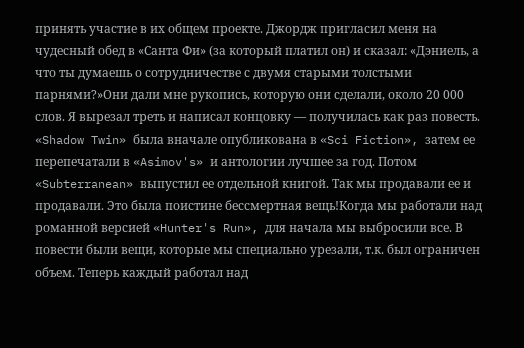принять участие в их общем проекте. Джордж пригласил меня на чудесный обед в «Санта Фи» (за который платил он) и сказал: «Дэниель, а что ты думаешь о сотрудничестве с двумя старыми толстыми парнями?»Они дали мне рукопись, которую они сделали, около 20 000 слов. Я вырезал треть и написал концовку — получилась как раз повесть. «Shadow Twin» была вначале опубликована в «Sci Fiction», затем ее перепечатали в «Asimov's» и антологии лучшее за год. Потом «Subterranean» выпустил ее отдельной книгой. Так мы продавали ее и продавали. Это была поистине бессмертная вещь!Когда мы работали над романной версией «Hunter's Run», для начала мы выбросили все. В повести были вещи, которые мы специально урезали, т.к. был ограничен объем. Теперь каждый работал над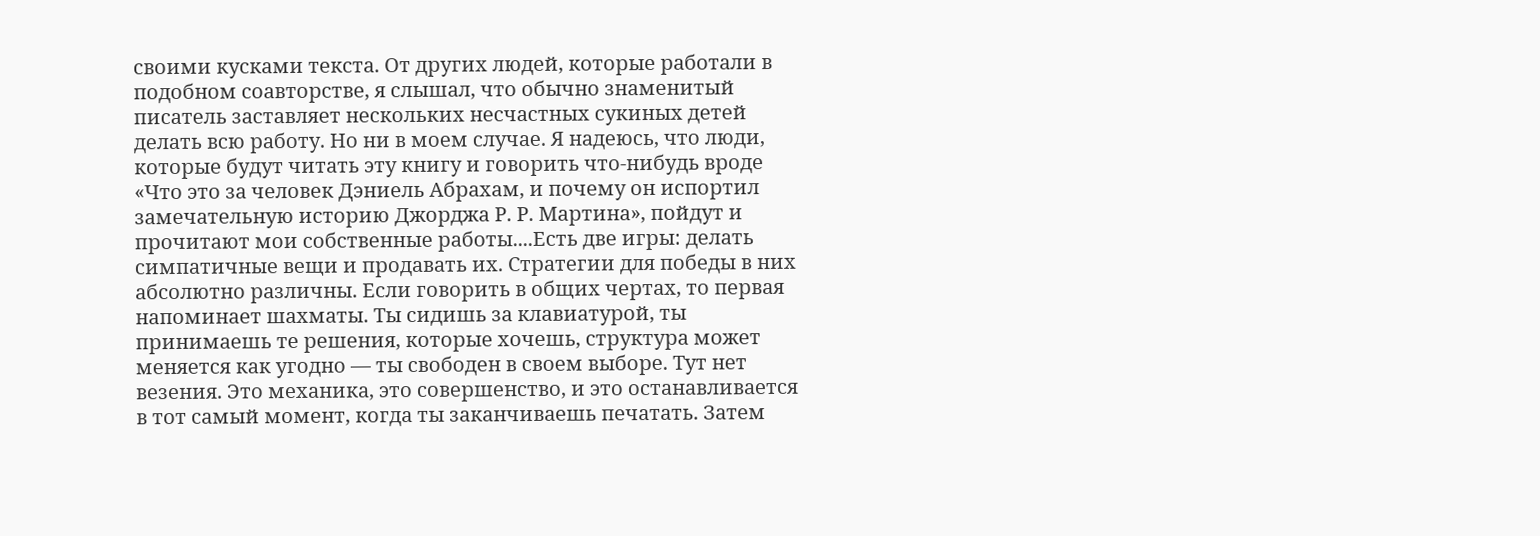своими кусками текста. От других людей, которые работали в подобном соавторстве, я слышал, что обычно знаменитый писатель заставляет нескольких несчастных сукиных детей делать всю работу. Но ни в моем случае. Я надеюсь, что люди, которые будут читать эту книгу и говорить что-нибудь вроде «Что это за человек Дэниель Абрахам, и почему он испортил замечательную историю Джорджа Р. Р. Мартина», пойдут и прочитают мои собственные работы....Есть две игры: делать симпатичные вещи и продавать их. Стратегии для победы в них абсолютно различны. Если говорить в общих чертах, то первая напоминает шахматы. Ты сидишь за клавиатурой, ты принимаешь те решения, которые хочешь, структура может меняется как угодно — ты свободен в своем выборе. Тут нет везения. Это механика, это совершенство, и это останавливается в тот самый момент, когда ты заканчиваешь печатать. Затем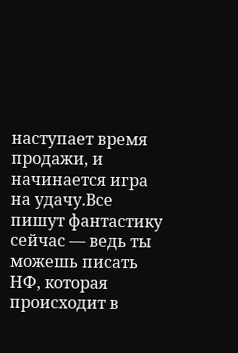наступает время продажи, и начинается игра на удачу.Все пишут фантастику сейчас — ведь ты можешь писать НФ, которая происходит в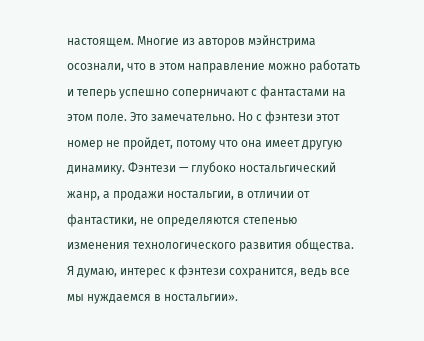настоящем. Многие из авторов мэйнстрима осознали, что в этом направление можно работать и теперь успешно соперничают с фантастами на этом поле. Это замечательно. Но с фэнтези этот номер не пройдет, потому что она имеет другую динамику. Фэнтези — глубоко ностальгический жанр, а продажи ностальгии, в отличии от фантастики, не определяются степенью изменения технологического развития общества. Я думаю, интерес к фэнтези сохранится, ведь все мы нуждаемся в ностальгии».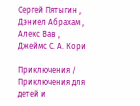Сергей Пятыгин , Дэниел Абрахам , Алекс Вав , Джеймс С. А. Кори

Приключения / Приключения для детей и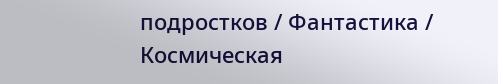подростков / Фантастика / Космическая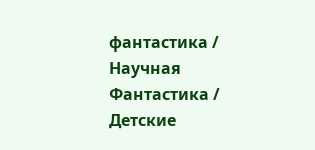фантастика / Научная Фантастика / Детские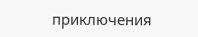приключения